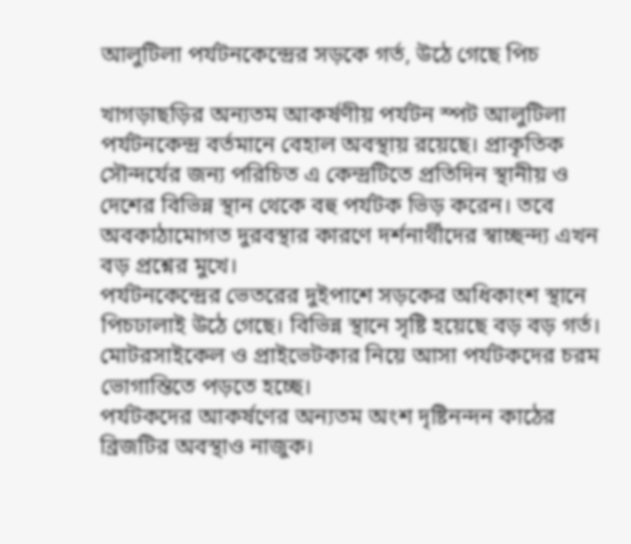আলুটিলা পর্যটনকেন্দ্রের সড়কে গর্ত, উঠে গেছে পিচ

খাগড়াছড়ির অন্যতম আকর্ষণীয় পর্যটন স্পট আলুটিলা পর্যটনকেন্দ্র বর্তমানে বেহাল অবস্থায় রয়েছে। প্রাকৃতিক সৌন্দর্যের জন্য পরিচিত এ কেন্দ্রটিতে প্রতিদিন স্থানীয় ও দেশের বিভিন্ন স্থান থেকে বহু পর্যটক ভিড় করেন। তবে অবকাঠামোগত দুরবস্থার কারণে দর্শনার্থীদের স্বাচ্ছন্দ্য এখন বড় প্রশ্নের মুখে।
পর্যটনকেন্দ্রের ভেতরের দুইপাশে সড়কের অধিকাংশ স্থানে পিচঢালাই উঠে গেছে। বিভিন্ন স্থানে সৃষ্টি হয়েছে বড় বড় গর্ত। মোটরসাইকেল ও প্রাইভেটকার নিয়ে আসা পর্যটকদের চরম ভোগান্তিতে পড়তে হচ্ছে।
পর্যটকদের আকর্ষণের অন্যতম অংশ দৃষ্টিনন্দন কাঠের ব্রিজটির অবস্থাও নাজুক।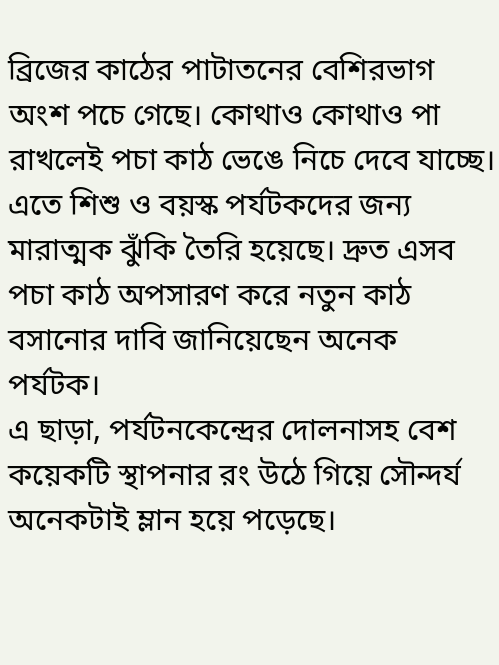ব্রিজের কাঠের পাটাতনের বেশিরভাগ অংশ পচে গেছে। কোথাও কোথাও পা রাখলেই পচা কাঠ ভেঙে নিচে দেবে যাচ্ছে। এতে শিশু ও বয়স্ক পর্যটকদের জন্য মারাত্মক ঝুঁকি তৈরি হয়েছে। দ্রুত এসব পচা কাঠ অপসারণ করে নতুন কাঠ বসানোর দাবি জানিয়েছেন অনেক পর্যটক।
এ ছাড়া, পর্যটনকেন্দ্রের দোলনাসহ বেশ কয়েকটি স্থাপনার রং উঠে গিয়ে সৌন্দর্য অনেকটাই ম্লান হয়ে পড়েছে।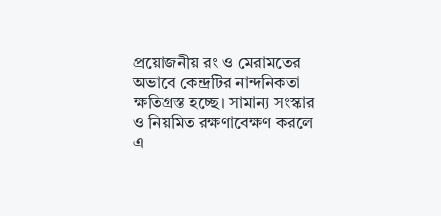প্রয়োজনীয় রং ও মেরামতের অভাবে কেন্দ্রটির নান্দনিকতা ক্ষতিগ্রস্ত হচ্ছে। সামান্য সংস্কার ও নিয়মিত রক্ষণাবেক্ষণ করলে এ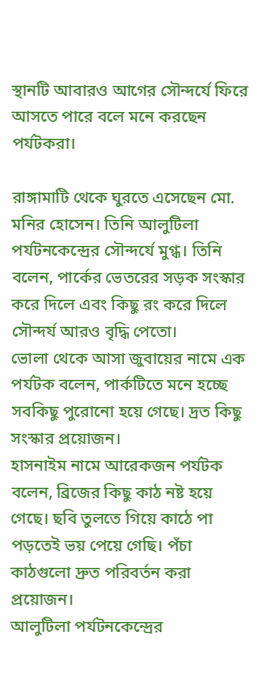স্থানটি আবারও আগের সৌন্দর্যে ফিরে আসতে পারে বলে মনে করছেন পর্যটকরা।

রাঙ্গামাটি থেকে ঘুরতে এসেছেন মো. মনির হোসেন। তিনি আলুটিলা পর্যটনকেন্দ্রের সৌন্দর্যে মুগ্ধ। তিনি বলেন, পার্কের ভেতরের সড়ক সংস্কার করে দিলে এবং কিছু রং করে দিলে সৌন্দর্য আরও বৃদ্ধি পেতো।
ভোলা থেকে আসা জুবায়ের নামে এক পর্যটক বলেন, পার্কটিতে মনে হচ্ছে সবকিছু পুরোনো হয়ে গেছে। দ্রত কিছু সংস্কার প্রয়োজন।
হাসনাইম নামে আরেকজন পর্যটক বলেন, ব্রিজের কিছু কাঠ নষ্ট হয়ে গেছে। ছবি তুলতে গিয়ে কাঠে পা পড়তেই ভয় পেয়ে গেছি। পঁচা কাঠগুলো দ্রুত পরিবর্তন করা প্রয়োজন।
আলুটিলা পর্যটনকেন্দ্রের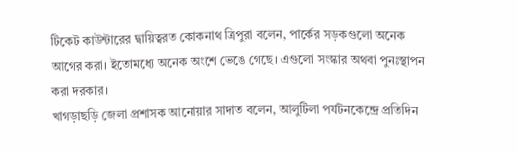টিকেট কাউন্টারের দ্বায়িত্বরত কোকনাথ ত্রিপুরা বলেন, পার্কের সড়কগুলো অনেক আগের করা। ইতোমধ্যে অনেক অংশে ভেঙে গেছে। এগুলো সংস্কার অথবা পুনঃস্থাপন করা দরকার।
খাগড়াছড়ি জেলা প্রশাসক আনোয়ার সাদাত বলেন, আলুটিলা পর্যটনকেন্দ্রে প্রতিদিন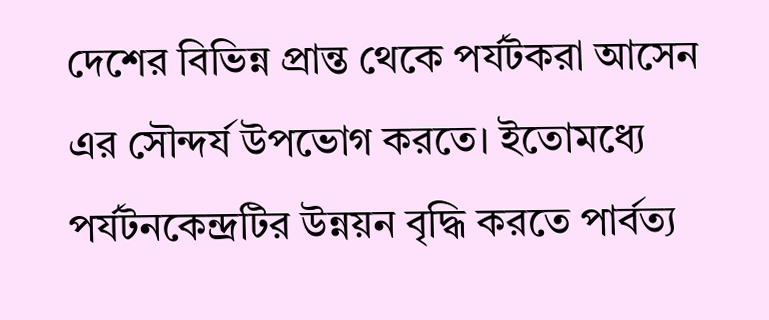দেশের বিভিন্ন প্রান্ত থেকে পর্যটকরা আসেন এর সৌন্দর্য উপভোগ করতে। ইতোমধ্যে পর্যটনকেন্দ্রটির উন্নয়ন বৃদ্ধি করতে পার্বত্য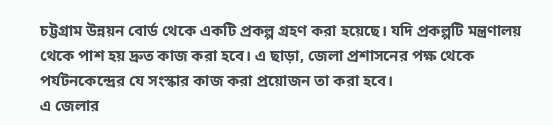চট্টগ্রাম উন্নয়ন বোর্ড থেকে একটি প্রকল্প গ্রহণ করা হয়েছে। যদি প্রকল্পটি মন্ত্রণালয় থেকে পাশ হয় দ্রুত কাজ করা হবে। এ ছাড়া, জেলা প্রশাসনের পক্ষ থেকে পর্যটনকেন্দ্রের যে সংস্কার কাজ করা প্রয়োজন তা করা হবে।
এ জেলার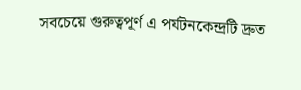সবচেয়ে গুরুত্বপূর্ণ এ পর্যটনকেন্দ্রটি দ্রুত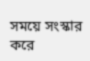সময়ে সংস্কার করে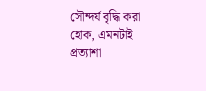সৌন্দর্য বৃদ্ধি করা হোক, এমনটাই প্রত্যাশা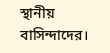স্থানীয় বাসিন্দাদের।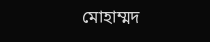মোহাম্মদ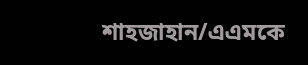শাহজাহান/এএমকে